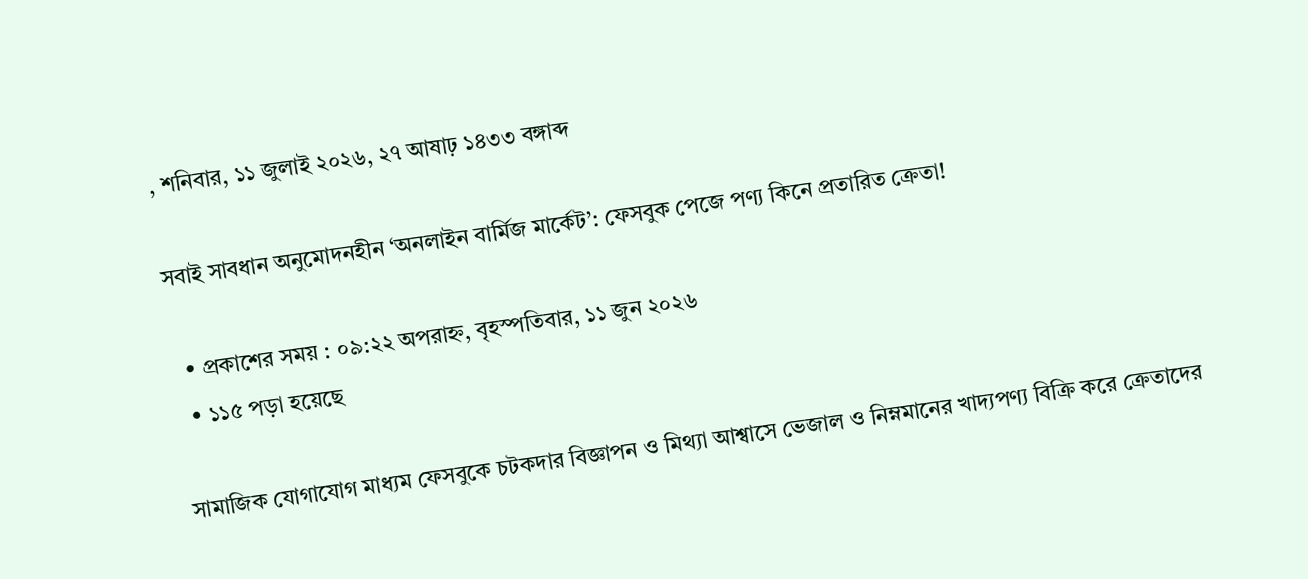, শনিবার, ১১ জুলাই ২০২৬, ২৭ আষাঢ় ১৪৩৩ বঙ্গাব্দ

সবাই সাবধান অনুমোদনহীন ‘অনলাইন বার্মিজ মার্কেট’: ফেসবুক পেজে পণ্য কিনে প্রতারিত ক্রেতা!

  • প্রকাশের সময় : ০৯:২২ অপরাহ্ন, বৃহস্পতিবার, ১১ জুন ২০২৬
  • ১১৫ পড়া হয়েছে

সামাজিক যোগাযোগ মাধ্যম ফেসবুকে চটকদার বিজ্ঞাপন ও মিথ্যা আশ্বাসে ভেজাল ও নিম্নমানের খাদ্যপণ্য বিক্রি করে ক্রেতাদের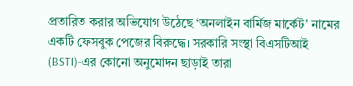প্রতারিত করার অভিযোগ উঠেছে ‘অনলাইন বার্মিজ মার্কেট’ নামের একটি ফেসবুক পেজের বিরুদ্ধে। সরকারি সংস্থা বিএসটিআই (BSTI)-এর কোনো অনুমোদন ছাড়াই তারা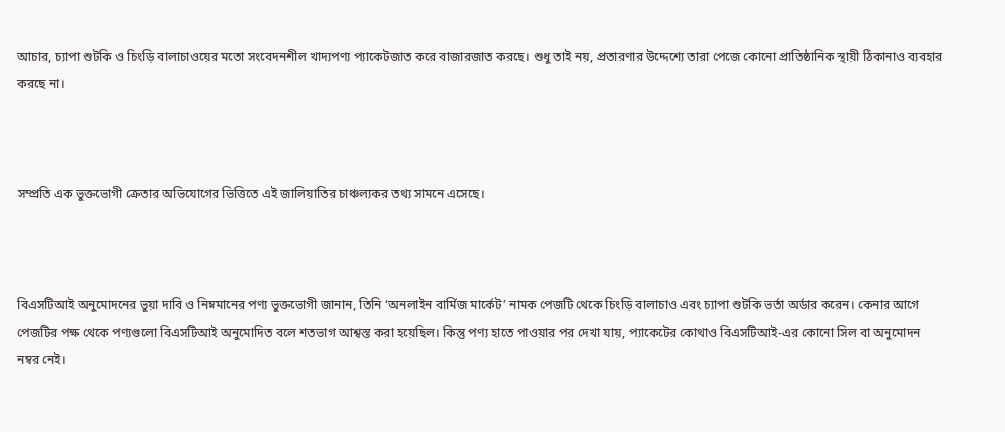আচার, চ্যাপা শুটকি ও চিংড়ি বালাচাওয়ের মতো সংবেদনশীল খাদ্যপণ্য প্যাকেটজাত করে বাজারজাত করছে। শুধু তাই নয়, প্রতারণার উদ্দেশ্যে তারা পেজে কোনো প্রাতিষ্ঠানিক স্থায়ী ঠিকানাও ব্যবহার করছে না।



সম্প্রতি এক ভুক্তভোগী ক্রেতার অভিযোগের ভিত্তিতে এই জালিয়াতির চাঞ্চল্যকর তথ্য সামনে এসেছে।



বিএসটিআই অনুমোদনের ভুয়া দাবি ও নিম্নমানের পণ্য ভুক্তভোগী জানান, তিনি ‘অনলাইন বার্মিজ মার্কেট’ নামক পেজটি থেকে চিংড়ি বালাচাও এবং চ্যাপা শুটকি ভর্তা অর্ডার করেন। কেনার আগে পেজটির পক্ষ থেকে পণ্যগুলো বিএসটিআই অনুমোদিত বলে শতভাগ আশ্বস্ত করা হয়েছিল। কিন্তু পণ্য হাতে পাওয়ার পর দেখা যায়, প্যাকেটের কোথাও বিএসটিআই-এর কোনো সিল বা অনুমোদন নম্বর নেই।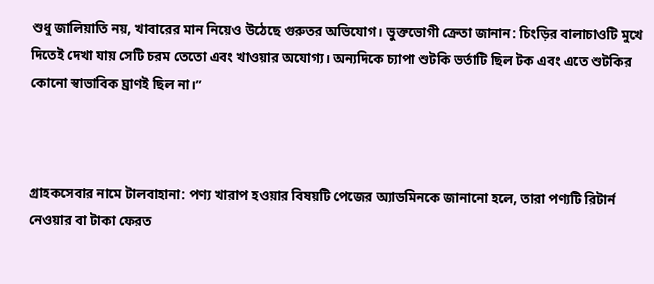শুধু জালিয়াতি নয়, খাবারের মান নিয়েও উঠেছে গুরুতর অভিযোগ। ভুক্তভোগী ক্রেতা জানান: চিংড়ির বালাচাওটি মুখে দিতেই দেখা যায় সেটি চরম তেতো এবং খাওয়ার অযোগ্য। অন্যদিকে চ্যাপা শুটকি ভর্তাটি ছিল টক এবং এতে শুটকির কোনো স্বাভাবিক ঘ্রাণই ছিল না।”



গ্রাহকসেবার নামে টালবাহানা: পণ্য খারাপ হওয়ার বিষয়টি পেজের অ্যাডমিনকে জানানো হলে, তারা পণ্যটি রিটার্ন নেওয়ার বা টাকা ফেরত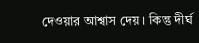দেওয়ার আশ্বাস দেয়। কিন্তু দীর্ঘ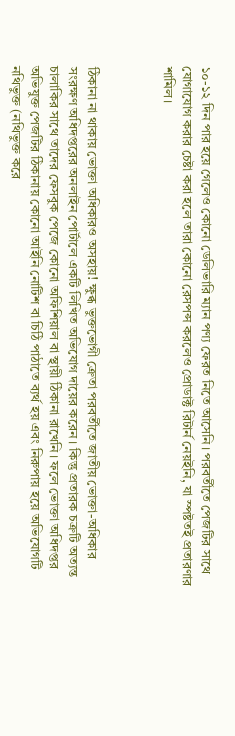১০-১২ দিন পার হয়ে গেলেও কোনো ডেলিভারি ম্যান পণ্য ফেরত নিতে আসেনি। পরবর্তীতে পেজটির সাথে যোগাযোগ করার চেষ্টা করা হলে তারা কোনো রেসপন্স করলেও প্রোডাক্ট রিটার্ন নেয়ইনি, যা স্পষ্টতই প্রতারণার শামিল।



ঠিকানা না থাকায় ভোক্তা অধিকারও অসহায়! ক্ষুব্ধ ভুক্তভোগী ক্রেতা পরবর্তীতে জাতীয় ভোক্তা-অধিকার সংরক্ষণ অধিদপ্তরের অনলাইন পোর্টালে একটি লিখিত অভিযোগ দায়ের করেন। কিন্তু প্রতারক চক্রটি অত্যন্ত চালাকির সাথে তাদের ফেসবুক পেজে কোনো অফিশিয়াল বা স্থায়ী ঠিকানা রাখেনি। ফলে ভোক্তা অধিদপ্তর অভিযুক্ত পেজটির ঠিকানায় কোনো আইনি নোটিশ বা চিঠি পাঠাতে ব্যর্থ হয় এবং নিরুপায় হয়ে অভিযোগটি নথিভুক্ত (নথিভুক্ত করে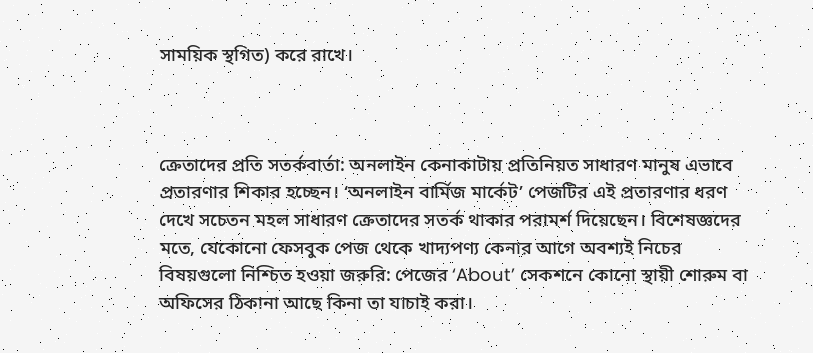সাময়িক স্থগিত) করে রাখে।



ক্রেতাদের প্রতি সতর্কবার্তা: অনলাইন কেনাকাটায় প্রতিনিয়ত সাধারণ মানুষ এভাবে প্রতারণার শিকার হচ্ছেন। ‘অনলাইন বার্মিজ মার্কেট’ পেজটির এই প্রতারণার ধরণ দেখে সচেতন মহল সাধারণ ক্রেতাদের সতর্ক থাকার পরামর্শ দিয়েছেন।‌ বিশেষজ্ঞদের মতে, যেকোনো ফেসবুক পেজ থেকে খাদ্যপণ্য কেনার আগে অবশ্যই নিচের বিষয়গুলো নিশ্চিত হওয়া জরুরি: পেজের ‘About’ সেকশনে কোনো স্থায়ী শোরুম বা অফিসের ঠিকানা আছে কিনা তা যাচাই করা।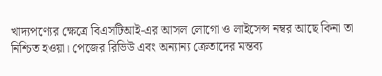খাদ্যপণ্যের ক্ষেত্রে বিএসটিআই-এর আসল লোগো ও লাইসেন্স নম্বর আছে কিনা তা নিশ্চিত হওয়া। পেজের রিভিউ এবং অন্যান্য ক্রেতাদের মন্তব্য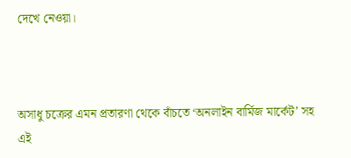দেখে নেওয়া।



অসাধু চক্রের এমন প্রতারণা থেকে বাঁচতে ‘অনলাইন বার্মিজ মার্কেট’ সহ এই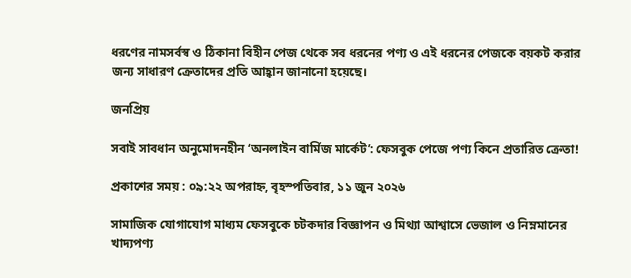ধরণের নামসর্বস্ব ও ঠিকানা বিহীন পেজ থেকে সব ধরনের পণ্য ও এই ধরনের পেজকে বয়কট করার জন্য সাধারণ ক্রেতাদের প্রতি আহ্বান জানানো হয়েছে।

জনপ্রিয়

সবাই সাবধান অনুমোদনহীন ‘অনলাইন বার্মিজ মার্কেট’: ফেসবুক পেজে পণ্য কিনে প্রতারিত ক্রেতা!

প্রকাশের সময় : ০৯:২২ অপরাহ্ন, বৃহস্পতিবার, ১১ জুন ২০২৬

সামাজিক যোগাযোগ মাধ্যম ফেসবুকে চটকদার বিজ্ঞাপন ও মিথ্যা আশ্বাসে ভেজাল ও নিম্নমানের খাদ্যপণ্য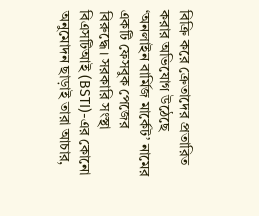বিক্রি করে ক্রেতাদের প্রতারিত করার অভিযোগ উঠেছে ‘অনলাইন বার্মিজ মার্কেট’ নামের একটি ফেসবুক পেজের বিরুদ্ধে। সরকারি সংস্থা বিএসটিআই (BSTI)-এর কোনো অনুমোদন ছাড়াই তারা আচার,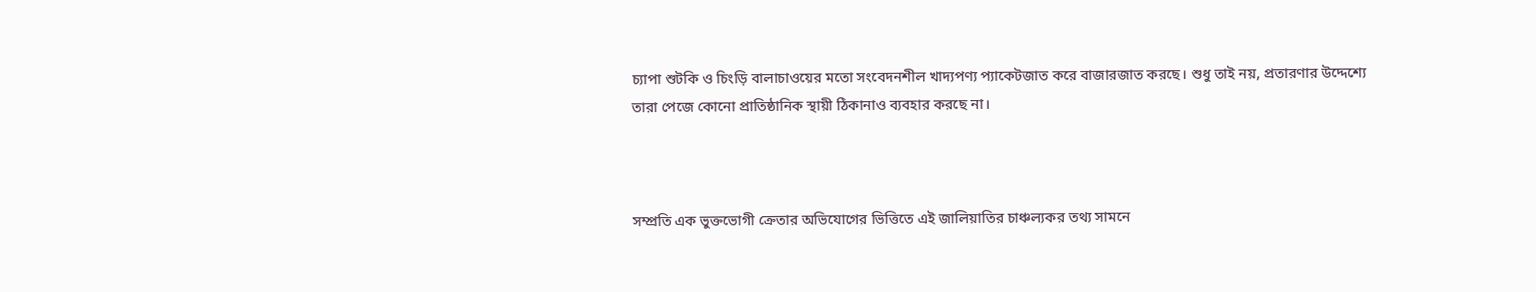চ্যাপা শুটকি ও চিংড়ি বালাচাওয়ের মতো সংবেদনশীল খাদ্যপণ্য প্যাকেটজাত করে বাজারজাত করছে। শুধু তাই নয়, প্রতারণার উদ্দেশ্যে তারা পেজে কোনো প্রাতিষ্ঠানিক স্থায়ী ঠিকানাও ব্যবহার করছে না।



সম্প্রতি এক ভুক্তভোগী ক্রেতার অভিযোগের ভিত্তিতে এই জালিয়াতির চাঞ্চল্যকর তথ্য সামনে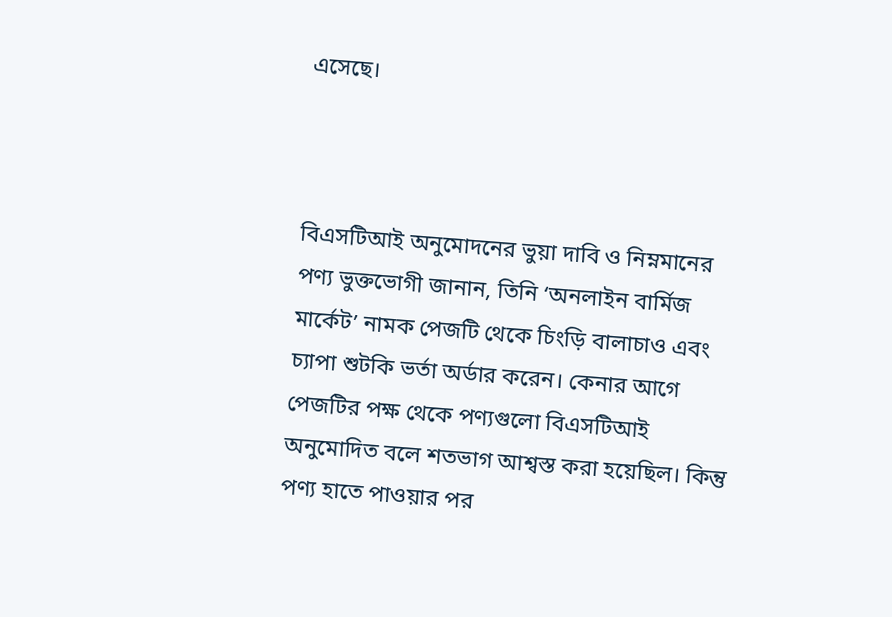এসেছে।



বিএসটিআই অনুমোদনের ভুয়া দাবি ও নিম্নমানের পণ্য ভুক্তভোগী জানান, তিনি ‘অনলাইন বার্মিজ মার্কেট’ নামক পেজটি থেকে চিংড়ি বালাচাও এবং চ্যাপা শুটকি ভর্তা অর্ডার করেন। কেনার আগে পেজটির পক্ষ থেকে পণ্যগুলো বিএসটিআই অনুমোদিত বলে শতভাগ আশ্বস্ত করা হয়েছিল। কিন্তু পণ্য হাতে পাওয়ার পর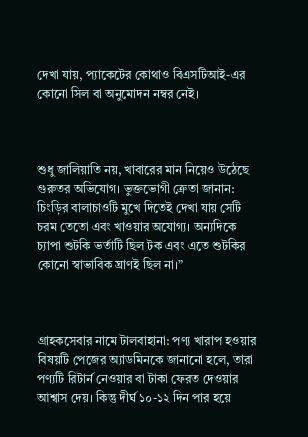দেখা যায়, প্যাকেটের কোথাও বিএসটিআই-এর কোনো সিল বা অনুমোদন নম্বর নেই।



শুধু জালিয়াতি নয়, খাবারের মান নিয়েও উঠেছে গুরুতর অভিযোগ। ভুক্তভোগী ক্রেতা জানান: চিংড়ির বালাচাওটি মুখে দিতেই দেখা যায় সেটি চরম তেতো এবং খাওয়ার অযোগ্য। অন্যদিকে চ্যাপা শুটকি ভর্তাটি ছিল টক এবং এতে শুটকির কোনো স্বাভাবিক ঘ্রাণই ছিল না।”



গ্রাহকসেবার নামে টালবাহানা: পণ্য খারাপ হওয়ার বিষয়টি পেজের অ্যাডমিনকে জানানো হলে, তারা পণ্যটি রিটার্ন নেওয়ার বা টাকা ফেরত দেওয়ার আশ্বাস দেয়। কিন্তু দীর্ঘ ১০-১২ দিন পার হয়ে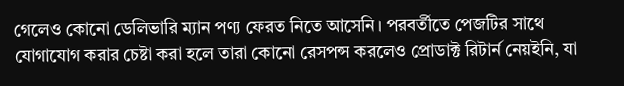গেলেও কোনো ডেলিভারি ম্যান পণ্য ফেরত নিতে আসেনি। পরবর্তীতে পেজটির সাথে যোগাযোগ করার চেষ্টা করা হলে তারা কোনো রেসপন্স করলেও প্রোডাক্ট রিটার্ন নেয়ইনি, যা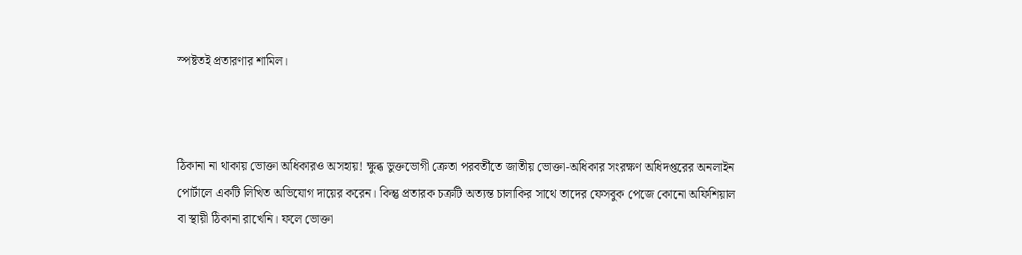স্পষ্টতই প্রতারণার শামিল।



ঠিকানা না থাকায় ভোক্তা অধিকারও অসহায়! ক্ষুব্ধ ভুক্তভোগী ক্রেতা পরবর্তীতে জাতীয় ভোক্তা-অধিকার সংরক্ষণ অধিদপ্তরের অনলাইন পোর্টালে একটি লিখিত অভিযোগ দায়ের করেন। কিন্তু প্রতারক চক্রটি অত্যন্ত চালাকির সাথে তাদের ফেসবুক পেজে কোনো অফিশিয়াল বা স্থায়ী ঠিকানা রাখেনি। ফলে ভোক্তা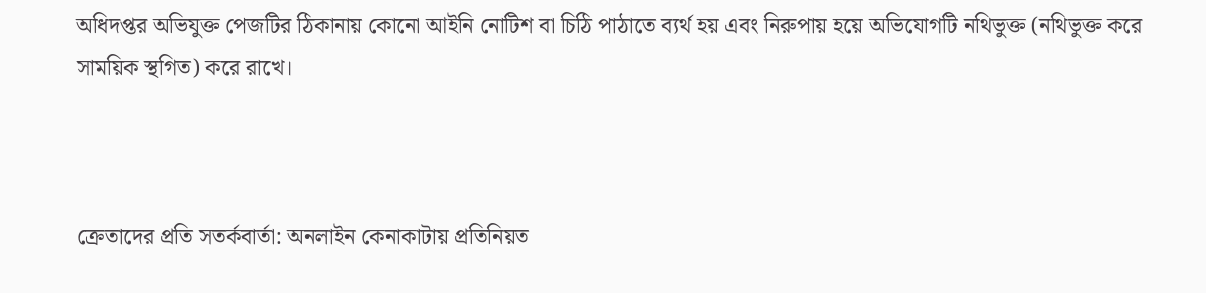অধিদপ্তর অভিযুক্ত পেজটির ঠিকানায় কোনো আইনি নোটিশ বা চিঠি পাঠাতে ব্যর্থ হয় এবং নিরুপায় হয়ে অভিযোগটি নথিভুক্ত (নথিভুক্ত করে সাময়িক স্থগিত) করে রাখে।



ক্রেতাদের প্রতি সতর্কবার্তা: অনলাইন কেনাকাটায় প্রতিনিয়ত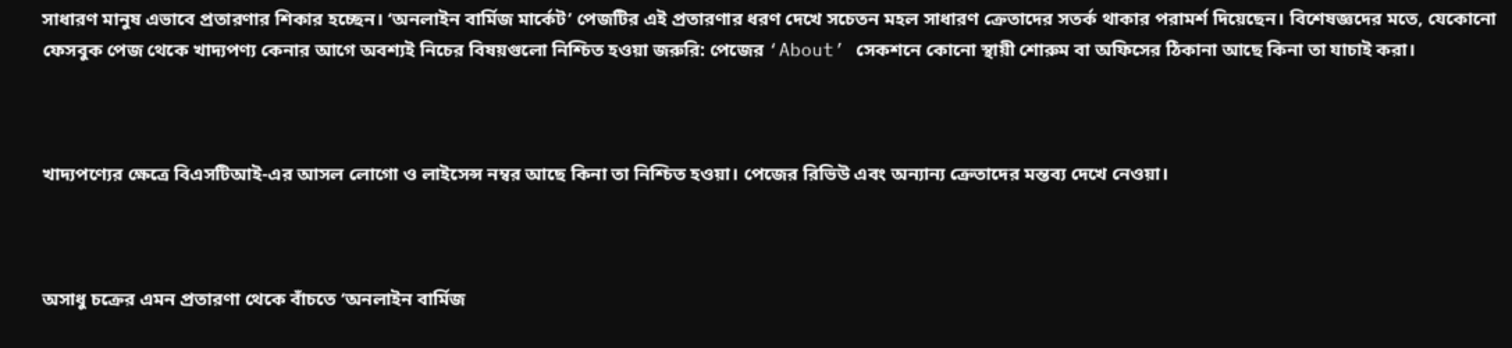সাধারণ মানুষ এভাবে প্রতারণার শিকার হচ্ছেন। ‘অনলাইন বার্মিজ মার্কেট’ পেজটির এই প্রতারণার ধরণ দেখে সচেতন মহল সাধারণ ক্রেতাদের সতর্ক থাকার পরামর্শ দিয়েছেন।‌ বিশেষজ্ঞদের মতে, যেকোনো ফেসবুক পেজ থেকে খাদ্যপণ্য কেনার আগে অবশ্যই নিচের বিষয়গুলো নিশ্চিত হওয়া জরুরি: পেজের ‘About’ সেকশনে কোনো স্থায়ী শোরুম বা অফিসের ঠিকানা আছে কিনা তা যাচাই করা।



খাদ্যপণ্যের ক্ষেত্রে বিএসটিআই-এর আসল লোগো ও লাইসেন্স নম্বর আছে কিনা তা নিশ্চিত হওয়া। পেজের রিভিউ এবং অন্যান্য ক্রেতাদের মন্তব্য দেখে নেওয়া।



অসাধু চক্রের এমন প্রতারণা থেকে বাঁচতে ‘অনলাইন বার্মিজ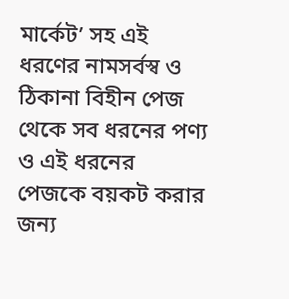মার্কেট’ সহ এই ধরণের নামসর্বস্ব ও ঠিকানা বিহীন পেজ থেকে সব ধরনের পণ্য ও এই ধরনের পেজকে বয়কট করার জন্য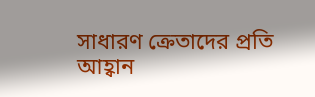সাধারণ ক্রেতাদের প্রতি আহ্বান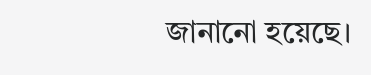জানানো হয়েছে।